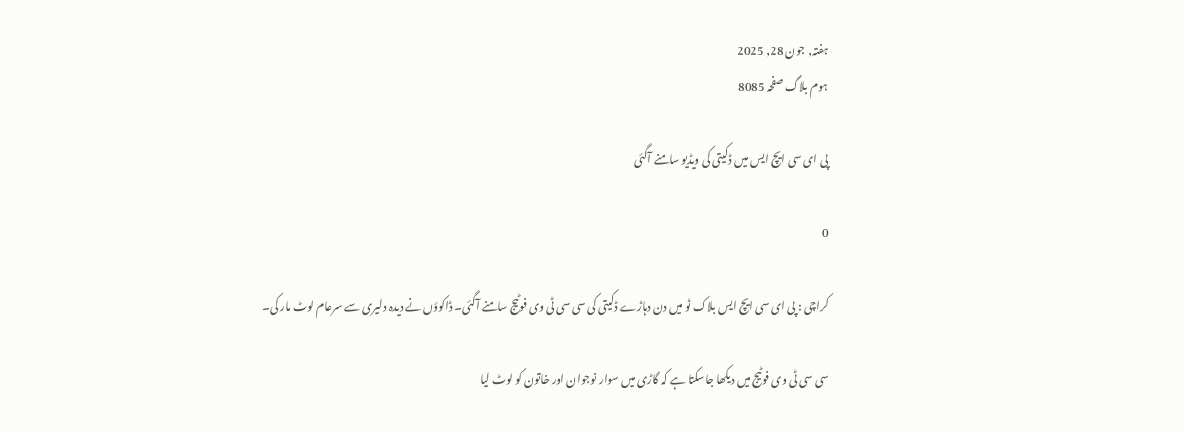ہفتہ, جون 28, 2025
ہوم بلاگ صفحہ 8085

پی ای سی ایچ ایس میں ڈکیتی کی ویڈیو سامنے آگئی

0

کراچی : پی ای سی ایچ ایس بلاک ٹو میں دن دہاڑے ڈکیتی کی سی سی ٹی وی فوٹیج سامنے آگئی۔ ڈاکوؤں نے دیدہ دلیری سے سرعام لوٹ مار کی۔

سی سی ٹی وی فوٹیج میں دیکھا جاسکتا ہے کہ گاڑی میں سوار نوجوان اور خاتون کو لوٹ لیا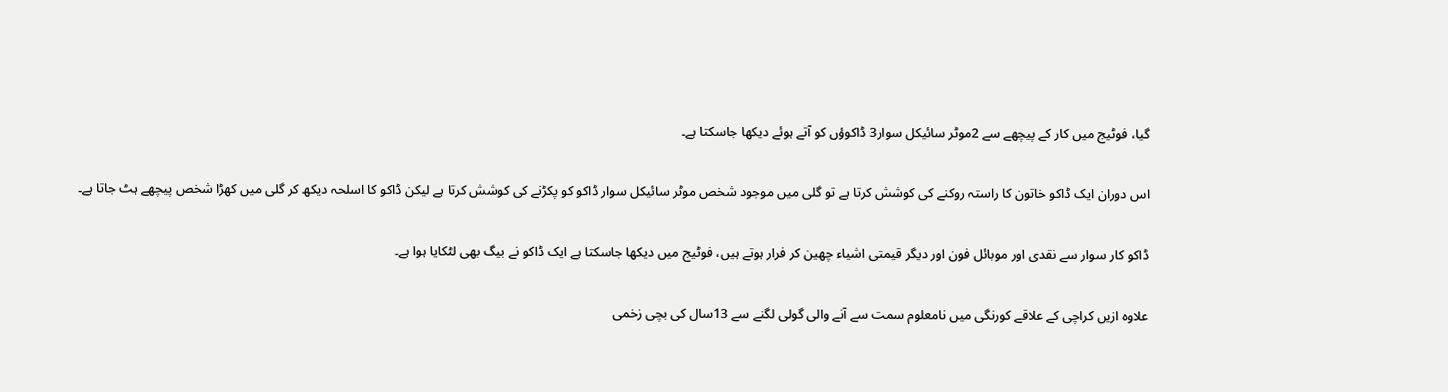گیا، فوٹیج میں کار کے پیچھے سے 2موٹر سائیکل سوار3 ڈاکوؤں کو آتے ہوئے دیکھا جاسکتا ہے۔

اس دوران ایک ڈاکو خاتون کا راستہ روکنے کی کوشش کرتا ہے تو گلی میں موجود شخص موٹر سائیکل سوار ڈاکو کو پکڑنے کی کوشش کرتا ہے لیکن ڈاکو کا اسلحہ دیکھ کر گلی میں کھڑا شخص پیچھے ہٹ جاتا ہے۔

ڈاکو کار سوار سے نقدی اور موبائل فون اور دیگر قیمتی اشیاء چھین کر فرار ہوتے ہیں، فوٹیج میں دیکھا جاسکتا ہے ایک ڈاکو نے بیگ بھی لٹکایا ہوا ہے۔

علاوہ ازیں کراچی کے علاقے کورنگی میں نامعلوم سمت سے آنے والی گولی لگنے سے 13سال کی بچی زخمی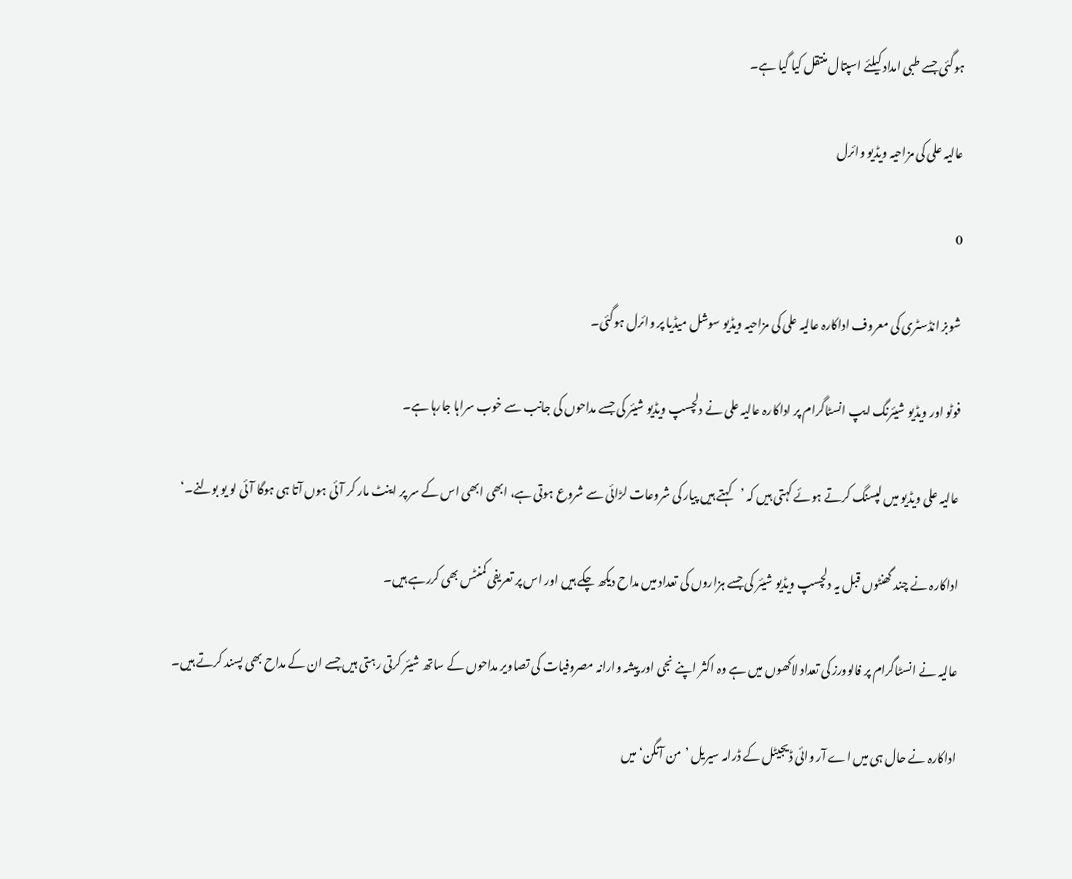ہوگئی جسے طبی امداد کیلئے اسپتال منتقل کیا گیا ہے۔

عالیہ علی کی مزاحیہ ویڈیو وائرل

0

شوبز انڈسٹری کی معروف اداکارہ عالیہ علی کی مزاحیہ ویڈیو سوشل میڈیا پر وائرل ہوگئی۔

فوٹو اور ویڈیو شیئرنگ ایپ انسٹاگرام پر اداکارہ عالیہ علی نے دلچسپ ویڈیو شیئر کی جسے مداحوں کی جانب سے خوب سراہا جارہا ہے۔

عالیہ علی ویڈیو میں لپسنگ کرتے ہوئے کہتی ہیں کہ ’کہتے ہیں پیار کی شروعات لڑائی سے شروع ہوتی ہے، ابھی ابھی اس کے سر پر اینٹ مار کر آئی ہوں آتا ہی ہوگا آئی لو یو بولنے۔‘

اداکارہ نے چند گھنٹوں قبل یہ دلچسپ ویڈیو شیئر کی جسے ہزاروں کی تعداد میں مداح دیکھ چکے ہیں اور اس پر تعریفی کمنٹس بھی کررہے ہیں۔

عالیہ نے انسٹاگرام پر فالوورز کی تعداد لاکھوں میں ہے وہ اکثر اپنے نجی اور پیشہ وارانہ مصروفیات کی تصاویر مداحوں کے ساتھ شیئر کرتی رہتی ہیں جسے ان کے مداح بھی پسند کرتے ہیں۔

اداکارہ نے حال ہی میں اے آر وائی ڈیجیٹل کے ڈرامہ سیریل ’من آنگن‘ میں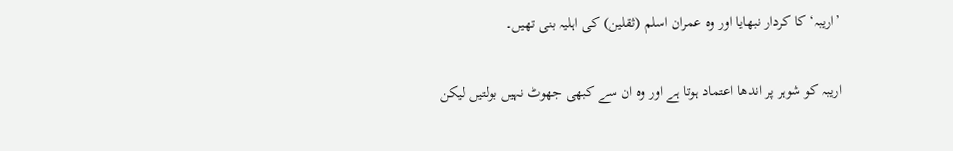’اریبہ‘ کا کردار نبھایا اور وہ عمران اسلم (ثقلین) کی اہلیہ بنی تھیں۔

اریبہ کو شوہر پر اندھا اعتماد ہوتا ہے اور وہ ان سے کبھی جھوٹ نہیں بولتیں لیکن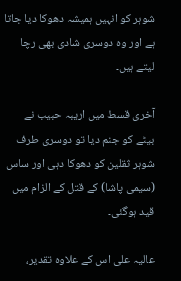شوہر کو انہیں ہمیشہ دھوکا دیا جاتا ہے اور وہ دوسری شادی بھی رچا لیتے ہیں۔

آخری قسط میں اریبہ حبیب نے بیٹے کو جنم دیا تو دوسری طرف شوہر ثقلین کو دھوکا دہی اور ساس (سیمی پاشا) کے قتل کے الزام میں قید ہوگئی۔

عالیہ علی اس کے علاوہ تقدیر،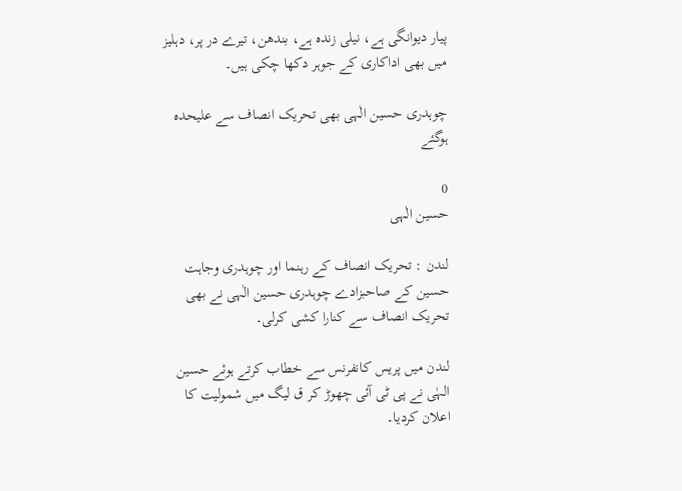پیار دیوانگی ہے، نیلی زندہ ہے، بندھن، تیرے در پر، دہلیز میں بھی اداکاری کے جوہر دکھا چکی ہیں۔

چوہدری حسین الٰہی بھی تحریک انصاف سے علیحدہ ہوگئے

0
حسین الٰہی

لندن : تحریک انصاف کے رہنما اور چوہدری وجاہت حسین کے صاحبزادے چوہدری حسین الٰہی نے بھی تحریک انصاف سے کنارا کشی کرلی۔

لندن میں پریس کانفرنس سے خطاب کرتے ہوئے حسین الہٰی نے پی ٹی آئی چھوڑ کر ق لیگ میں شمولیت کا اعلان کردیا۔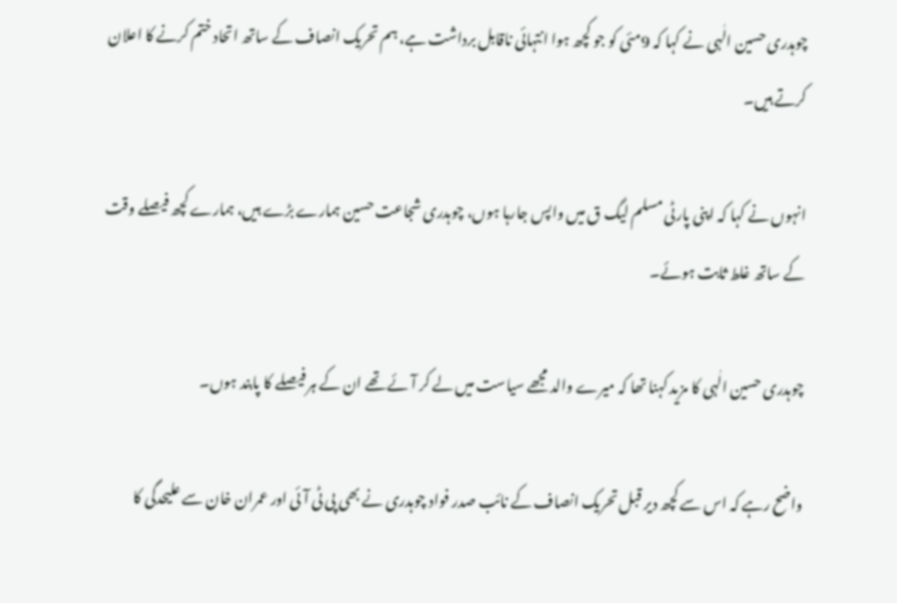چوہدری حسین الٰہی نے کہا کہ 9مئی کو جو کچھ ہوا انتہائی ناقابل برداشت ہے، ہم تحریک انصاف کے ساتھ اتحاد ختم کرنے کا اعلان کرتے ہیں۔

انہوں نے کہا کہ اپنی پارٹی مسلم لیگ ق میں واپس جارہا ہوں، چوہدری شجاعت حسین ہمارے بڑے ہیں، ہمارے کچھ فیصلے وقت کے ساتھ غلط ثابت ہوئے۔

چوہدری حسین الٰہی کا مزید کہنا تھا کہ میرے والد مجھے سیاست میں لے کر آئے تھے ان کے ہر فیصلے کا پابند ہوں۔

واضح رہے کہ اس سے کچھ دیر قبل تحریک انصاف کے نائب صدر فواد چوہدری نے بھی پی ٹی آئی اور عمران خان سے علیحدگی کا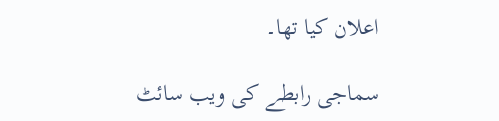اعلان کیا تھا۔

سماجی رابطے کی ویب سائٹ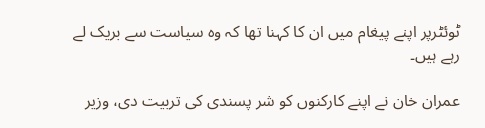ٹوئٹرپر اپنے پیغام میں ان کا کہنا تھا کہ وہ سیاست سے بریک لے رہے ہیں۔

عمران خان نے اپنے کارکنوں کو شر پسندی کی تربیت دی، وزیر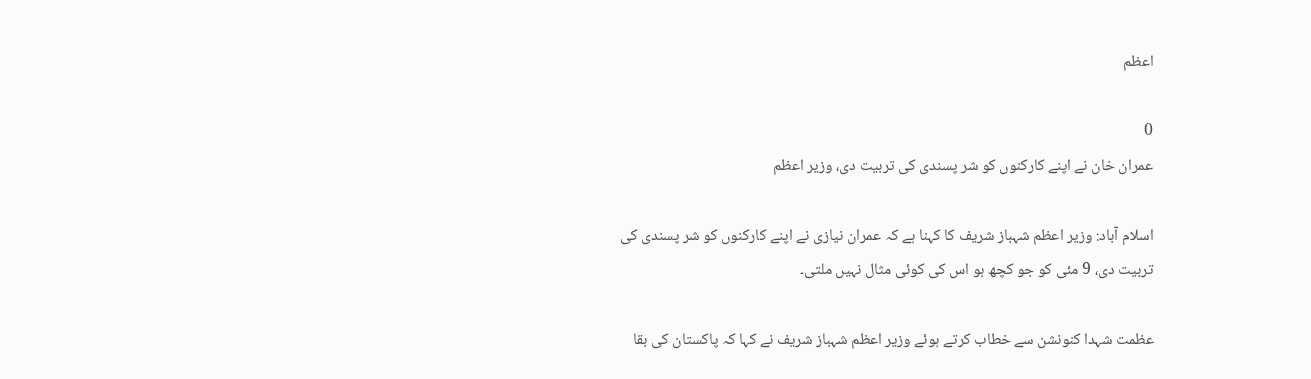اعظم

0
عمران خان نے اپنے کارکنوں کو شر پسندی کی تربیت دی، وزیر اعظم

اسلام آباد: وزیر اعظم شہباز شریف کا کہنا ہے کہ عمران نیازی نے اپنے کارکنوں کو شر پسندی کی تربیت دی، 9 مئی کو جو کچھ ہو اس کی کوئی مثال نہیں ملتی۔

عظمت شہدا کنونشن سے خطاب کرتے ہوئے وزیر اعظم شہباز شریف نے کہا کہ پاکستان کی بقا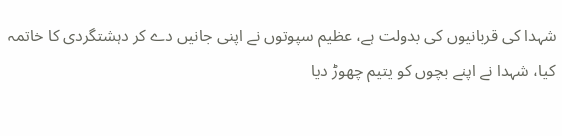شہدا کی قربانیوں کی بدولت ہے، عظیم سپوتوں نے اپنی جانیں دے کر دہشتگردی کا خاتمہ کیا، شہدا نے اپنے بچوں کو یتیم چھوڑ دیا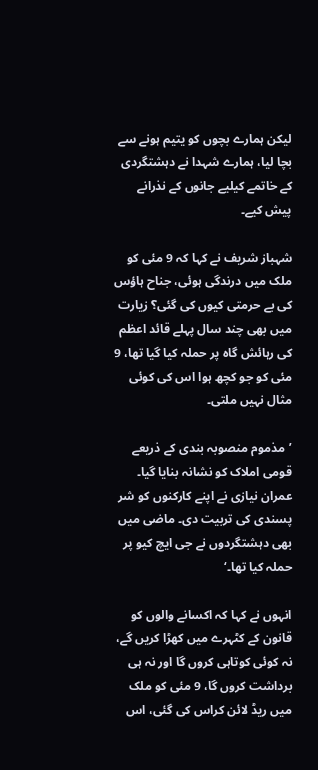لیکن ہمارے بچوں کو یتیم ہونے سے بچا لیا، ہمارے شہدا نے دہشتگردی کے خاتمے کیلیے جانوں کے نذرانے پیش کیے۔

شہباز شریف نے کہا کہ 9 مئی کو ملک میں درندگی ہوئی، جناح ہاؤس کی بے حرمتی کیوں کی گئی؟ زیارت میں بھی چند سال پہلے قائد اعظم کی رہائش گاہ پر حملہ کیا گیا تھا، 9 مئی کو جو کچھ ہوا اس کی کوئی مثال نہیں ملتی۔

’مذموم منصوبہ بندی کے ذریعے قومی املاک کو نشانہ بنایا گیا۔ عمران نیازی نے اپنے کارکنوں کو شر پسندی کی تربیت دی۔ ماضی میں بھی دہشتگردوں نے جی ایچ کیو پر حملہ کیا تھا۔‘

انہوں نے کہا کہ اکسانے والوں کو قانون کے کٹہرے میں کھڑا کریں گے، نہ کوئی کوتاہی کروں گا اور نہ ہی برداشت کروں گا، 9 مئی کو ملک میں ریڈ لائن کراس کی گئی، اس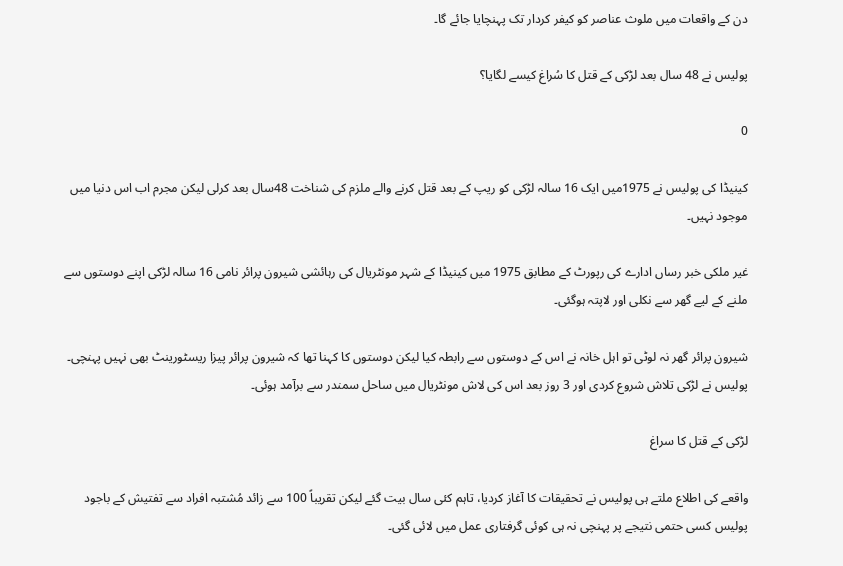دن کے واقعات میں ملوث عناصر کو کیفر کردار تک پہنچایا جائے گا۔

پولیس نے 48 سال بعد لڑکی کے قتل کا سُراغ کیسے لگایا؟

0

کینیڈا کی پولیس نے 1975میں ایک 16 سالہ لڑکی کو ریپ کے بعد قتل کرنے والے ملزم کی شناخت 48سال بعد کرلی لیکن مجرم اب اس دنیا میں موجود نہیں۔

غیر ملکی خبر رساں ادارے کی رپورٹ کے مطابق 1975 میں کینیڈا کے شہر مونٹریال کی رہائشی شیرون پرائر نامی 16 سالہ لڑکی اپنے دوستوں سے ملنے کے لیے گھر سے نکلی اور لاپتہ ہوگئی۔

شیرون پرائر گھر نہ لوٹی تو اہل خانہ نے اس کے دوستوں سے رابطہ کیا لیکن دوستوں کا کہنا تھا کہ شیرون پرائر پیزا ریسٹورینٹ بھی نہیں پہنچی۔ پولیس نے لڑکی تلاش شروع کردی اور 3 روز بعد اس کی لاش مونٹریال میں ساحل سمندر سے برآمد ہوئی۔

لڑکی کے قتل کا سراغ

واقعے کی اطلاع ملتے ہی پولیس نے تحقیقات کا آغاز کردیا، تاہم کئی سال بیت گئے لیکن تقریباً 100 سے زائد مُشتبہ افراد سے تفتیش کے باجود پولیس کسی حتمی نتیجے پر پہنچی نہ ہی کوئی گرفتاری عمل میں لائی گئی۔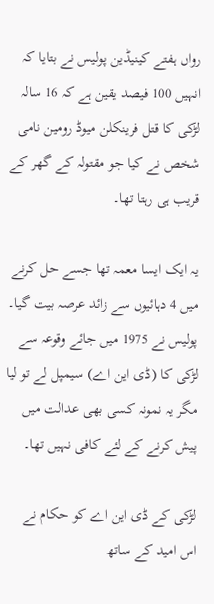رواں ہفتے کینیڈین پولیس نے بتایا کہ انہیں 100 فیصد یقین ہے کہ 16 سالہ لڑکی کا قتل فرینکلن میوڈ رومین نامی شخص نے کیا جو مقتولہ کے گھر کے قریب ہی رہتا تھا۔

یہ ایک ایسا معمہ تھا جسے حل کرنے میں 4 دہائیوں سے زائد عرصہ بیت گیا۔ پولیس نے 1975 میں جائے وقوعہ سے لڑکی کا (ڈی این اے) سیمپل لے تو لیا مگر یہ نمونہ کسی بھی عدالت میں پیش کرنے کے لئے کافی نہیں تھا۔

لڑکی کے ڈی این اے کو حکام نے اس امید کے ساتھ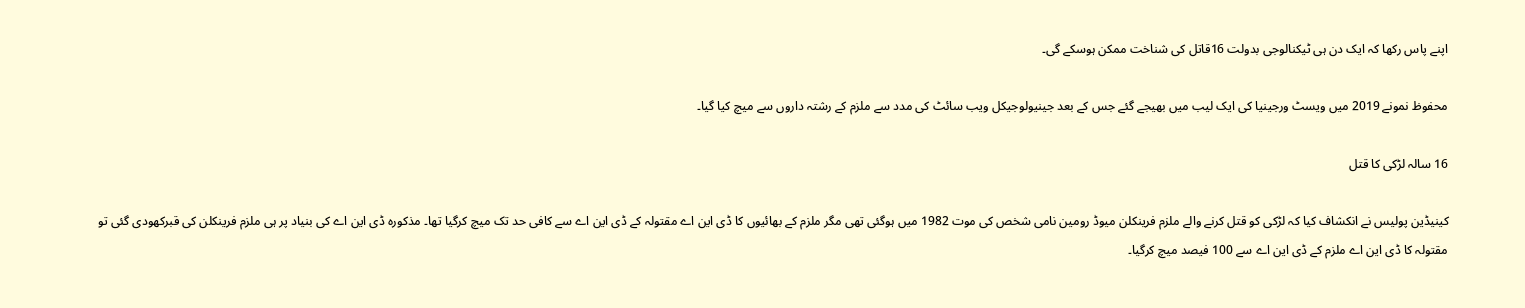اپنے پاس رکھا کہ ایک دن ہی ٹیکنالوجی بدولت 16قاتل کی شناخت ممکن ہوسکے گی۔

محفوظ نمونے 2019 میں ویسٹ ورجینیا کی ایک لیب میں بھیجے گئے جس کے بعد جینیولوجیکل ویب سائٹ کی مدد سے ملزم کے رشتہ داروں سے میچ کیا گیا۔

16 سالہ لڑکی کا قتل

کینیڈین پولیس نے انکشاف کیا کہ لڑکی کو قتل کرنے والے ملزم فرینکلن میوڈ رومین نامی شخص کی موت 1982 میں ہوگئی تھی مگر ملزم کے بھائیوں کا ڈی این اے مقتولہ کے ڈی این اے سے کافی حد تک میچ کرگیا تھا۔ مذکورہ ڈی این اے کی بنیاد پر ہی ملزم فرینکلن کی قبرکھودی گئی تو مقتولہ کا ڈی این اے ملزم کے ڈی این اے سے 100 فیصد میچ کرگیا۔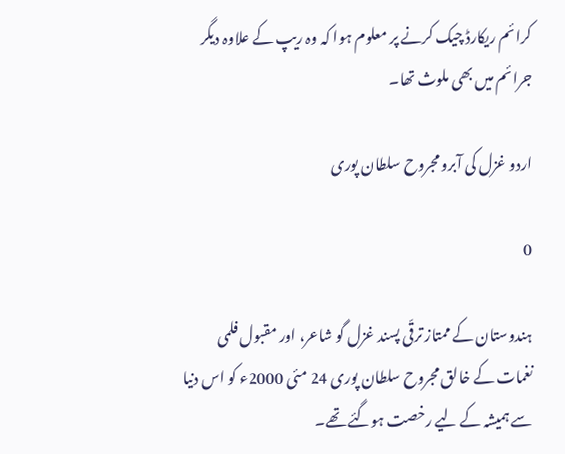کرائم ریکارڈ چیک کرنے پر معلوم ہوا کہ وہ ریپ کے علاوہ دیگر جرائم میں بھی ملوث تھا۔

اردو غزل کی آبرو مجروح سلطان پوری

0

ہندوستان کے ممتاز ترقّی پسند غزل گو شاعر، اور مقبول فلمی نغمات کے خالق مجروح سلطان پوری 24 مئی 2000ء کو اس دنیا سے ہمیشہ کے لیے رخصت ہوگئے تھے۔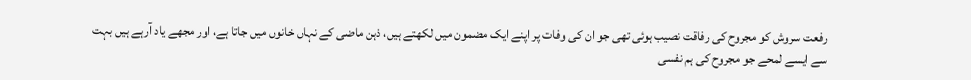رفعت سروش کو مجروح کی رفاقت نصیب ہوئی تھی جو ان کی وفات پر اپنے ایک مضمون میں لکھتے ہیں‌، ذہن ماضی کے نہاں خانوں میں جاتا ہے، اور مجھے یاد آرہے ہیں بہت سے ایسے لمحے جو مجروح کی ہم نفسی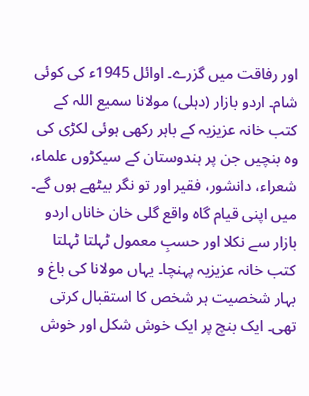اور رفاقت میں گزرے۔ اوائل 1945ء کی کوئی شام۔ اردو بازار (دہلی) مولانا سمیع اللہ کے کتب خانہ عزیزیہ کے باہر رکھی ہوئی لکڑی کی وہ بنچیں جن پر ہندوستان کے سیکڑوں علماء، شعراء، دانشور، فقیر اور تو نگر بیٹھے ہوں گے۔ میں اپنی قیام گاہ واقع گلی خان خاناں اردو بازار سے نکلا اور حسبِ معمول ٹہلتا ٹہلتا کتب خانہ عزیزیہ پہنچا۔ یہاں مولانا کی باغ و بہار شخصیت ہر شخص کا استقبال کرتی تھی۔ ایک بنچ پر ایک خوش شکل اور خوش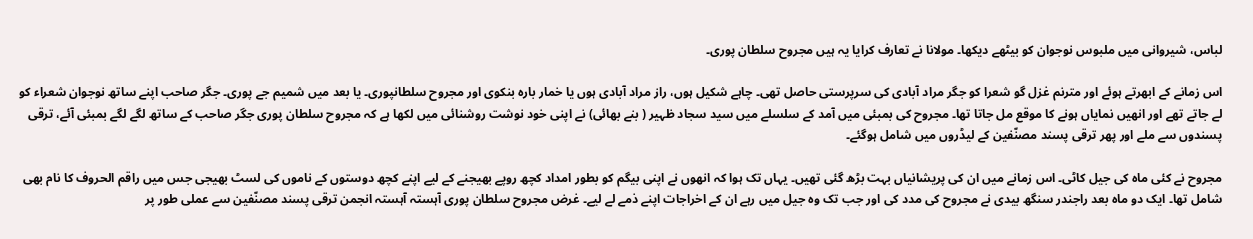لباس، شیروانی میں ملبوس نوجوان کو بیٹھے دیکھا۔ مولانا نے تعارف کرایا یہ ہیں مجروح سلطان پوری۔

اس زمانے کے ابھرتے ہوئے اور مترنم غزل گو شعرا کو جگر مراد آبادی کی سرپرستی حاصل تھی۔ چاہے شکیل ہوں، راز مراد آبادی ہوں یا خمار بارہ بنکوی اور مجروح سلطانپوری۔ یا بعد میں شمیم جے پوری۔ جگر صاحب اپنے ساتھ نوجوان شعراء کو لے جاتے تھے اور انھیں نمایاں ہونے کا موقع مل جاتا تھا۔ مجروح کی بمبئی میں آمد کے سلسلے میں سید سجاد ظہیر ( بنے بھائی) نے اپنی خود نوشت روشنائی میں لکھا ہے کہ مجروح سلطان پوری جگر صاحب کے ساتھ لگے لگے بمبئی آئے، ترقی پسندوں سے ملے اور پھر ترقی پسند مصنّفین کے لیڈروں میں شامل ہوگئے۔

مجروح نے کئی ماہ کی جیل کاٹی۔ اس زمانے میں ان کی پریشانیاں بہت بڑھ گئی تھیں۔ یہاں تک ہوا کہ انھوں نے اپنی بیگم کو بطور امداد کچھ روپے بھیجنے کے لیے اپنے کچھ دوستوں کے ناموں کی لسٹ بھیجی جس میں راقم الحروف کا نام بھی شامل تھا۔ ایک دو ماہ بعد راجندر سنگھ بیدی نے مجروح کی مدد کی اور جب تک وہ جیل میں رہے ان کے اخراجات اپنے ذمے لے لیے۔ غرض مجروح سلطان پوری آہستہ آہستہ انجمن ترقی پسند مصنّفین سے عملی طور پر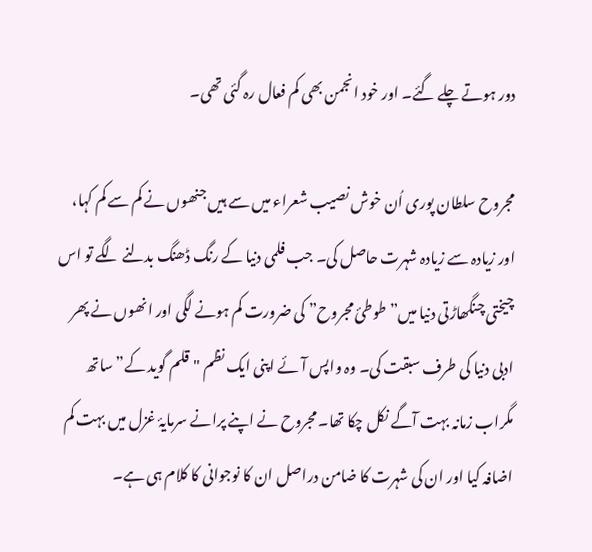دور ہوتے چلے گئے۔ اور خود انجمن بھی کم فعال رہ گئی تھی۔

مجروح سلطان پوری اُن خوش نصیب شعراء میں سے ہیں جنھوں نے کم سے کم کہا، اور زیادہ سے زیادہ شہرت حاصل کی۔ جب فلمی دنیا کے رنگ ڈھنگ بدلنے لگے تو اس چیختی چنگھاڑتی دنیا میں” طوطئ مجروح” کی ضرورت کم ہونے لگی اور انھوں نے پھر ادبی دنیا کی طرف سبقت کی۔ وہ واپس آئے اپنی ایک نظم "قلم گوید کے” ساتھ مگراب زمانہ بہت آگے نکل چکا تھا۔ مجروح نے اپنے پرانے سرمایۂ غزل میں بہت کم اضافہ کیا اور ان کی شہرت کا ضامن دراصل ان کا نوجوانی کا کلام ہی ہے۔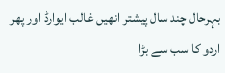بہرحال چند سال پیشتر انھیں غالب ایوارڈ اور پھر اردو کا سب سے بڑا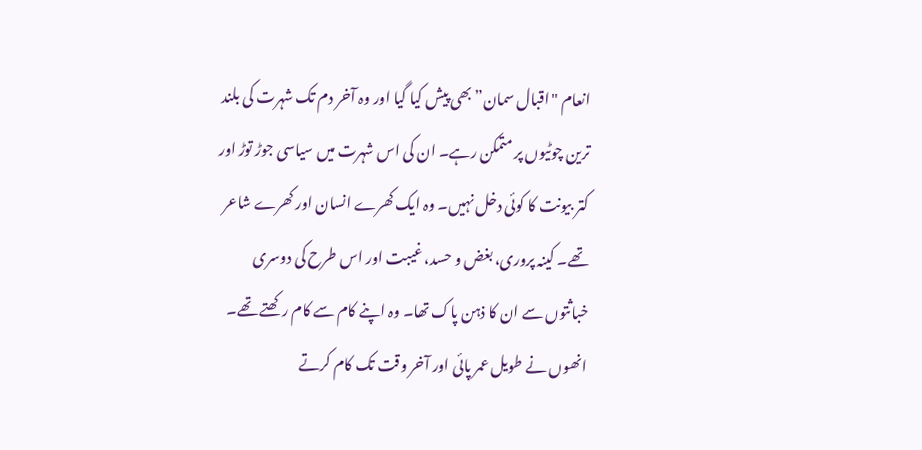انعام "اقبال سمان” بھی پیش کیا گیا اور وہ آخر دم تک شہرت کی بلند ترین چوٹیوں پر متمکن رہے۔ ان کی اس شہرت میں سیاسی جوڑ توڑ اور کتر بیونت کا کوئی دخل نہیں۔ وہ ایک کھرے انسان اور کھرے شاعر تھے۔ کینہ پروری، بغض و حسد، غیبت اور اس طرح کی دوسری خباثتوں سے ان کا ذہن پاک تھا۔ وہ اپنے کام سے کام رکھتے تھے۔ انھوں نے طویل عمر پائی اور آخر وقت تک کام کرتے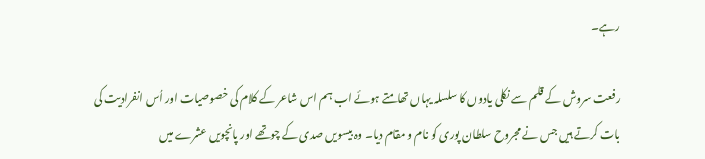رہے۔

رفعت سروش کے قلم سے نکلی یادوں کا سلسلہ یہاں تھامتے ہوئے اب ہم اس شاعر کے کلام کی خصوصیات اور اُس انفرادیت کی بات کرتے ہیں جس نے مجروح سلطان پوری کو نام و مقام دیا۔ وہ بیسویں صدی کے چوتھے اور پانچویں عشرے میں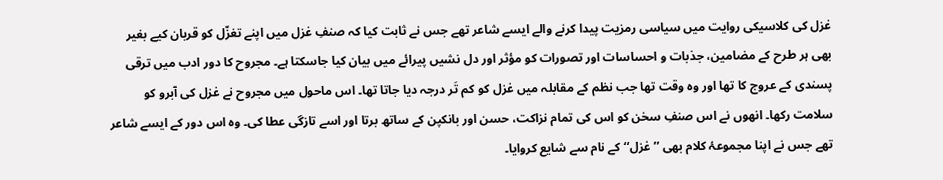غزل کی کلاسیکی روایت میں سیاسی رمزیت پیدا کرنے والے ایسے شاعر تھے جس نے ثابت کیا کہ صنفِ غزل میں اپنے تغزّل کو قربان کیے بغیر بھی ہر طرح کے مضامین، جذبات و احساسات اور تصورات کو مؤثر اور دل نشیں پیرائے میں بیان کیا جاسکتا ہے۔ مجروح کا دور ادب میں‌ ترقی پسندی کے عروج کا تھا اور وہ وقت تھا جب نظم کے مقابلہ میں غزل کو کم تَر درجہ دیا جاتا تھا۔ اس ماحول میں مجروح نے غزل کی آبرو کو سلامت رکھا۔ انھوں نے اس صنفِ‌ سخن کو اس کی تمام نزاکت، حسن اور بانکپن کے ساتھ برتا اور اسے تازگی عطا کی۔ وہ اس دور کے ایسے شاعر تھے جس نے اپنا مجموعۂ کلام بھی ’’غزل‘‘ کے نام سے شایع کروایا۔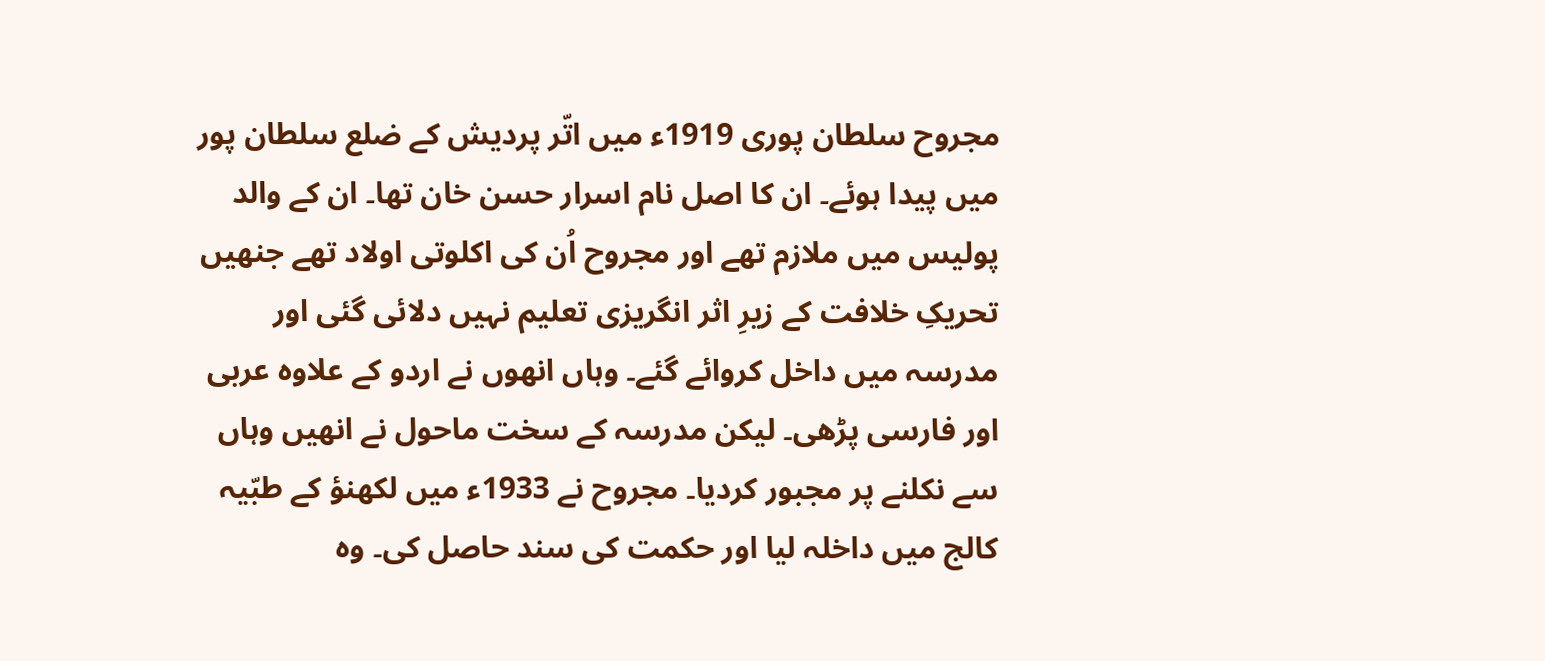مجروح سلطان پوری 1919ء میں اتّر پردیش کے ضلع سلطان پور میں پیدا ہوئے۔ ان کا اصل نام اسرار حسن خان تھا۔ ان کے والد پولیس میں ملازم تھے اور مجروح اُن کی اکلوتی اولاد تھے جنھیں تحریکِ خلافت کے زیرِ اثر انگریزی تعلیم نہیں دلائی گئی اور مدرسہ میں داخل کروائے گئے۔ وہاں انھوں نے اردو کے علاوہ عربی اور فارسی پڑھی۔ لیکن مدرسہ کے سخت ماحول نے انھیں وہاں سے نکلنے پر مجبور کردیا۔ مجروح نے 1933ء میں لکھنؤ کے طبّیہ کالج میں داخلہ لیا اور حکمت کی سند حاصل کی۔ وہ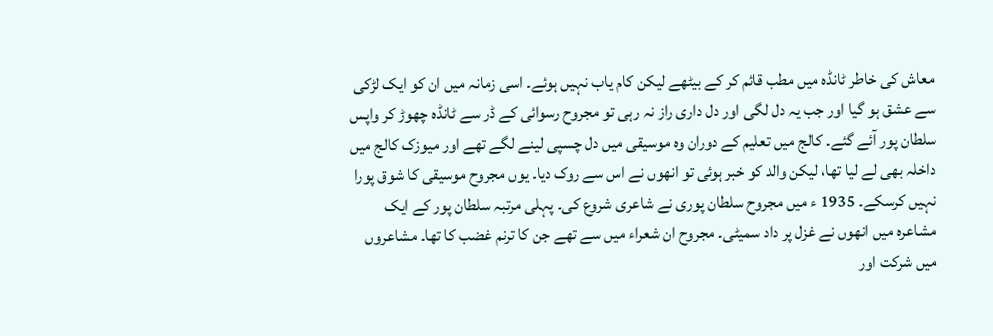معاش کی خاطر ٹانڈہ میں مطب قائم کر کے بیٹھے لیکن کام یاب نہیں ہوئے۔ اسی زمانہ میں ان کو ایک لڑکی سے عشق ہو گیا اور جب یہ دل لگی اور دل داری راز نہ رہی تو مجروح رسوائی کے ڈر سے ٹانڈہ چھوڑ کر واپس سلطان پور آئے گئے۔ کالج میں تعلیم کے دوران وہ موسیقی میں دل چسپی لینے لگے تھے اور میوزک کالج میں داخلہ بھی لے لیا تھا، لیکن والد کو خبر ہوئی تو انھوں نے اس سے روک دیا۔ یوں مجروح موسیقی کا شوق پورا نہیں کرسکے۔ 1935 ء میں مجروح سلطان پوری نے شاعری شروع کی۔ پہلی مرتبہ سلطان پور کے ایک مشاعرہ میں انھوں نے غزل پر داد سمیٹی۔ مجروح ان شعراء میں سے تھے جن کا ترنم غضب کا تھا۔ مشاعروں میں شرکت اور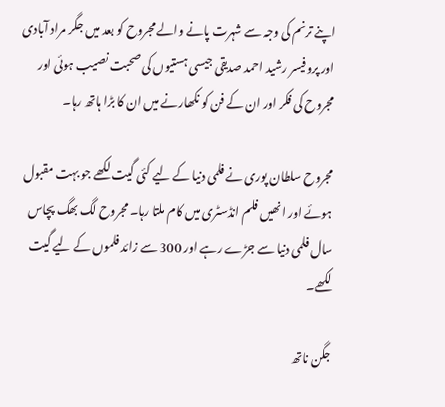اپنے ترنم کی وجہ سے شہرت پانے والے مجروح کو بعد میں جگر مراد آبادی اور پروفیسر رشید احمد صدیقی جیسی ہستیوں کی صحبت نصیب ہوئی اور مجروح کی فکر اور ان کے فن کو نکھارنے میں‌ ان کا بڑا ہاتھ رہا۔

مجروح سلطان پوری نے فلمی دنیا کے لیے کئی گیت لکھے جو بہت مقبول ہوئے اور انھیں‌ فلم انڈسٹری میں کام ملتا رہا۔ مجروح لگ بھگ پچاس سال فلمی دنیا سے جڑے رہے اور 300 سے زائد فلموں کے لیے گیت لکھے۔

جگن ناتھ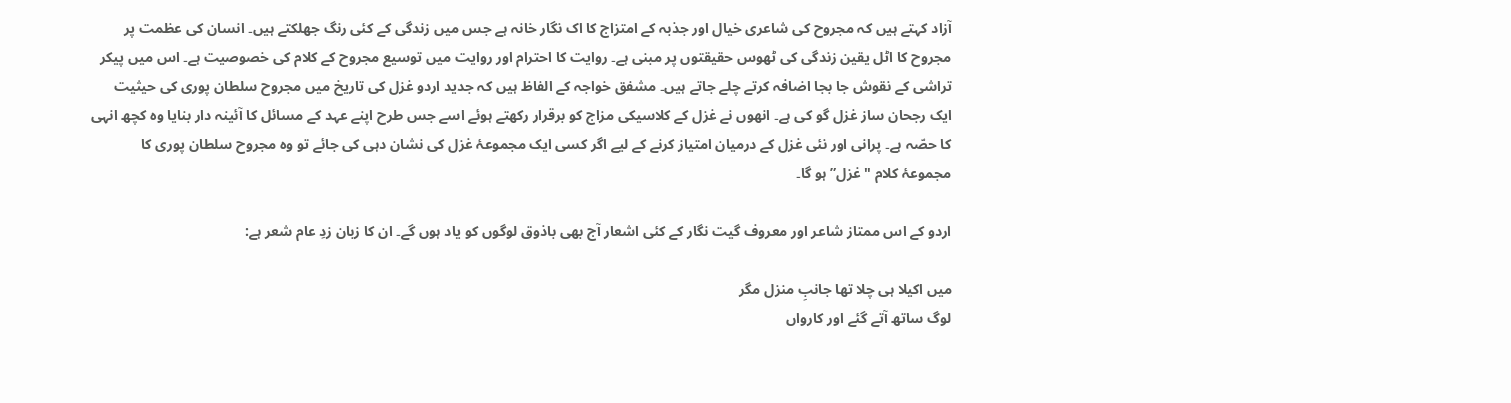آزاد کہتے ہیں‌ کہ مجروح کی شاعری خیال اور جذبہ کے امتزاج کا اک نگار خانہ ہے جس میں زندگی کے کئی رنگ جھلکتے ہیں۔ انسان کی عظمت پر مجروح کا اٹل یقین زندگی کی ٹھوس حقیقتوں پر مبنی ہے۔ روایت کا احترام اور روایت میں توسیع مجروح کے کلام کی خصوصیت ہے۔ اس میں پیکر تراشی کے نقوش جا بجا اضافہ کرتے چلے جاتے ہیں۔ مشفق خواجہ کے الفاظ ہیں‌ کہ جدید اردو غزل کی تاریخ میں مجروح سلطان پوری کی حیثیت ایک رجحان ساز غزل گو کی ہے۔ انھوں نے غزل کے کلاسیکی مزاج کو برقرار رکھتے ہوئے اسے جس طرح اپنے عہد کے مسائل کا آئینہ دار بنایا وہ کچھ انہی کا حصّہ ہے۔ پرانی اور نئی غزل کے درمیان امتیاز کرنے کے لیے اگر کسی ایک مجموعۂ غزل کی نشان دہی کی جائے تو وہ مجروح سلطان پوری کا مجموعۂ کلام "غزل” ہو گا۔

اردو کے اس ممتاز شاعر اور معروف گیت نگار کے کئی اشعار آج بھی باذوق لوگوں کو یاد ہوں گے۔ ان کا زبان زدِ عام شعر ہے:

میں اکیلا ہی چلا تھا جانبِ منزل مگر
لوگ ساتھ آتے گئے اور کارواں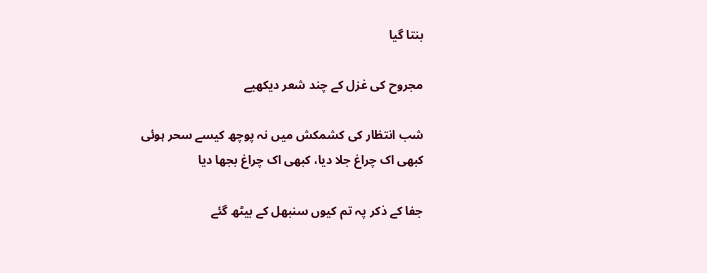بنتا گیا

مجروح کی غزل کے چند شعر دیکھیے

شب انتظار کی کشمکش میں نہ پوچھ کیسے سحر ہوئی
کبھی اک چراغ جلا دیا، کبھی اک چراغ بجھا دیا

جفا کے ذکر پہ تم کیوں سنبھل کے بیٹھ گئے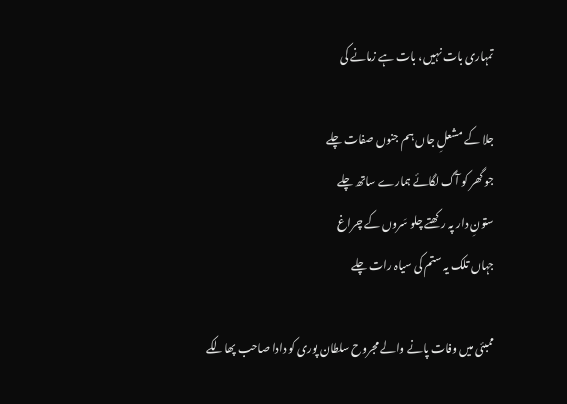تمہاری بات نہیں، بات ہے زمانے کی

جلا کے مشعلِ جاں ہم جنوں صفات چلے
جو گھر کو آگ لگائے ہمارے ساتھ چلے
ستونِ دار پہ رکھتے چلو سَروں کے چراغ
جہاں تلک یہ ستم کی سیاہ رات چلے

ممبئی میں وفات پانے والے مجروح سلطان پوری کو دادا صاحب پھالکے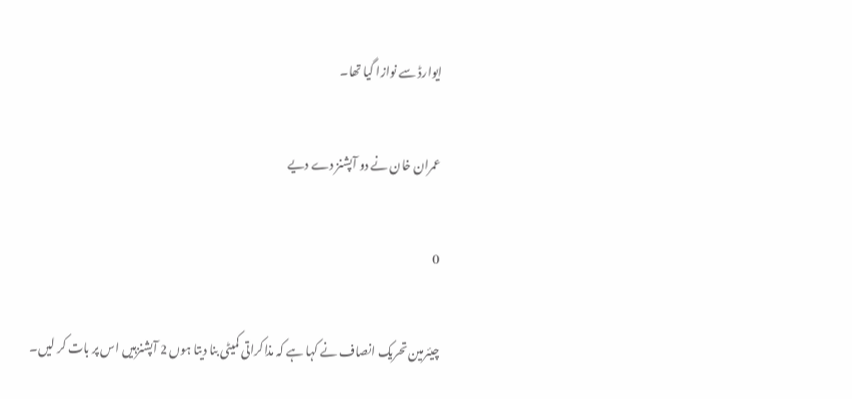ایوارڈ سے نوازا گیا تھا۔

عمران خان نے دو آپشنز دے دیے

0

چیئرمین تحریک انصاف نے کہا ہے کہ مذاکراتی کمیٹی بنا دیتا ہوں 2 آپشنزہیں اس پر بات کر لیں۔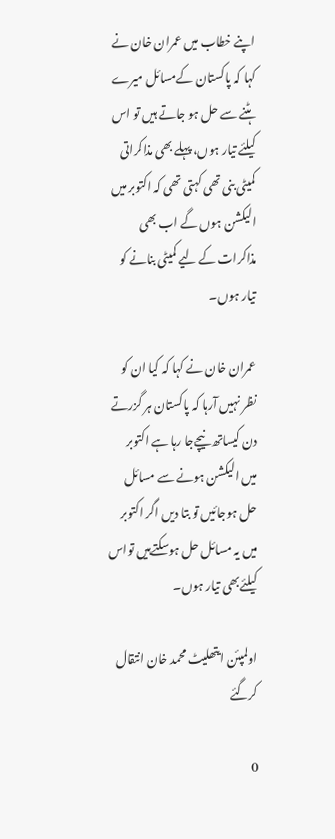اپنے خطاب میں عمران خان نے کہا کہ پاکستان کےمسائل میرے ہٹنے سے حل ہو جاتے ہیں تو اس کیلئے تیار ہوں، پہلے بھی مذاکراتی کمیٹی بنی تھی کہتی تھی کہ اکتوبر میں الیکشن ہوں گے اب بھی مذاکرات کے لیے کمیٹی بنانے کو تیار ہوں۔

عمران خان نے کہا کہ کیا ان کو نظر نہیں آرہا کہ پاکستان ہر گزرتے دن کیساتھ نیچےجا رہا ہے اکتوبر میں الیکشن ہونے سے مسائل حل ہوجائیں تو بتا دیں اگر اکتوبر میں یہ مسائل حل ہوسکتےہیں تواس کیلئےبھی تیار ہوں۔

اولمپئن ایتھلیٹ محمد خان انتقال کرگئے

0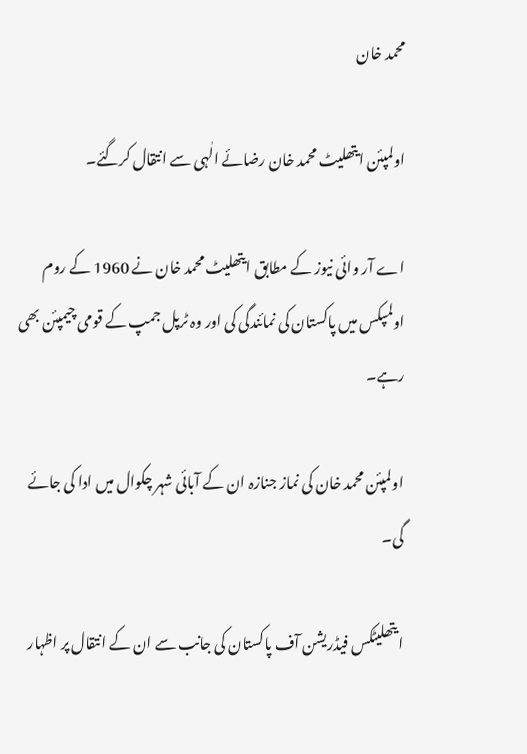محمد خان

اولمپئن ایتھلیٹ محمد خان رضائے الٰہی سے انتقال کرگئے۔

اے آر وائی نیوز کے مطابق ایتھلیٹ محمد خان نے 1960 کے روم اولمپکس میں پاکستان کی نمائندگی کی اور وہ ٹرپل جمپ کے قومی چیمپئن بھی رہے۔

اولمپئن محمد خان کی نماز جنازہ ان کے آبائی شہر چکوال میں ادا کی جائے گی۔

ایتھلیٹکس فیڈریشن آف پاکستان کی جانب سے ان کے انتقال پر اظہار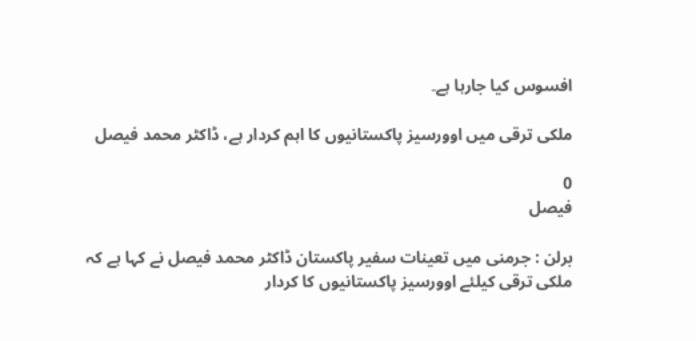افسوس کیا جارہا ہے۔

ملکی ترقی میں اوورسیز پاکستانیوں کا اہم کردار ہے، ڈاکٹر محمد فیصل

0
فیصل

برلن : جرمنی میں تعینات سفیر پاکستان ڈاکٹر محمد فیصل نے کہا ہے کہ ملکی ترقی کیلئے اوورسیز پاکستانیوں کا کردار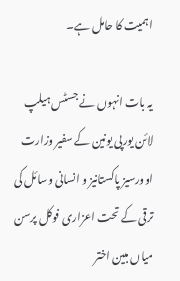اہمیت کا حامل ہے۔

یہ بات انہوں نے جسٹس ہیلپ لائن یورپی یونین کے سفیر وزارت اوورسیز پاکستانیز و انسانی وسائل کی ترقی کے تحت اعزاری فوکل پرسن میاں مبین اختر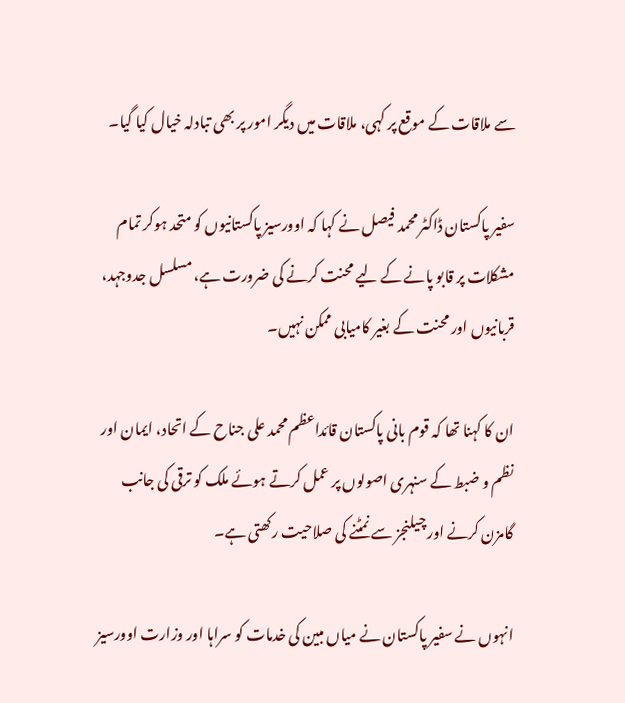سے ملاقات کے موقع پر کہی، ملاقات میں دیگر امور پر بھی تبادلہ خیال کیا گیا۔

سفیر پاکستان ڈاکٹر محمد فیصل نے کہا کہ اوورسیز پاکستانیوں کو متحد ہوکر تمام مشکلات پر قابو پانے کے لیے محنت کرنے کی ضرورت ہے، مسلسل جدوجہد، قربانیوں اور محنت کے بغیر کامیابی ممکن نہیں۔

ان کا کہنا تھا کہ قوم بانی پاکستان قائداعظم محمد علی جناح کے اتحاد، ایمان اور نظم و ضبط کے سنہری اصولوں پر عمل کرتے ہوئے ملک کو ترقی کی جانب گامزن کرنے اور چیلنجز سے نمٹنے کی صلاحیت رکھتی ہے۔

انہوں نے سفیر پاکستان نے میاں مبین کی خدمات کو سراہا اور وزارت اوورسیز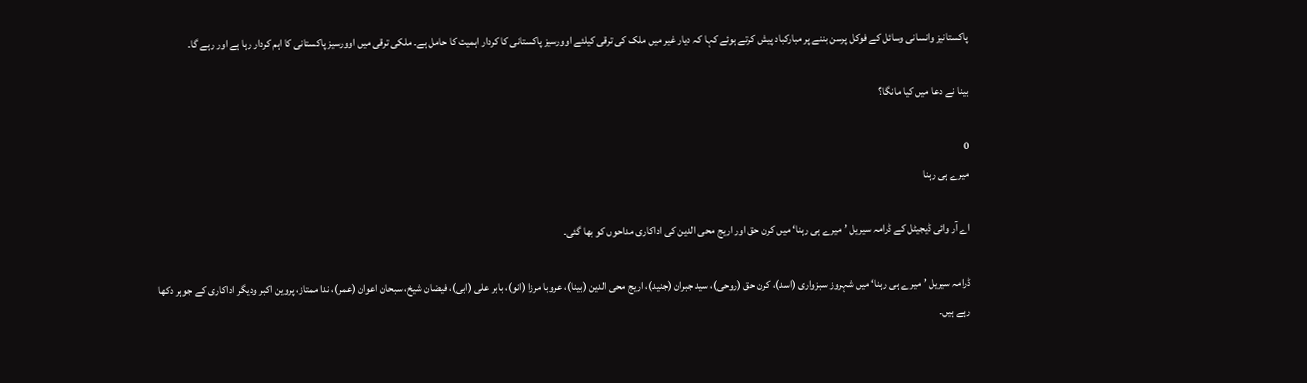پاکستانیز وانسانی وسائل کے فوکل پرسن بننے پر مبارکباد پیش کرتے ہوئے کہا کہ دیار غیر میں ملک کی ترقی کیلئے اوورسیز پاکستانی کا کردار اہمیت کا حامل ہے۔ ملکی ترقی میں اوورسیز پاکستانی کا اہم کردار رہا ہے اور رہے گا۔

بینا نے دعا میں کیا مانگا؟

0
میرے ہی رہنا

اے آر وائی ڈیجیٹل کے ڈرامہ سیریل ’میرے ہی رہنا‘ میں کرن حق اور اریج محی الدین کی اداکاری مداحوں کو بھا گئی۔

ڈرامہ سیریل ’میرے ہی رہنا‘ میں شہروز سبزواری (اسد)، کرن حق (روحی)، سید جبران (جنید)، اریج محی الدین (بینا)، عروبا مرزا (انو)، بابر علی (ابی)، فیضان شیخ، سبحان اعوان (عمر)، ندا ممتاز، پروین اکبر ودیگر اداکاری کے جوہر دکھا رہے ہیں۔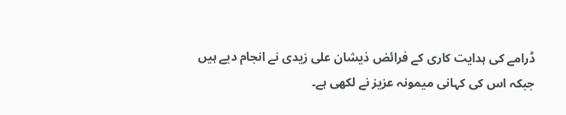ڈرامے کی ہدایت کاری کے فرائض ذیشان علی زیدی نے انجام دیے ہیں جبکہ اس کی کہانی میمونہ عزیز نے لکھی ہے۔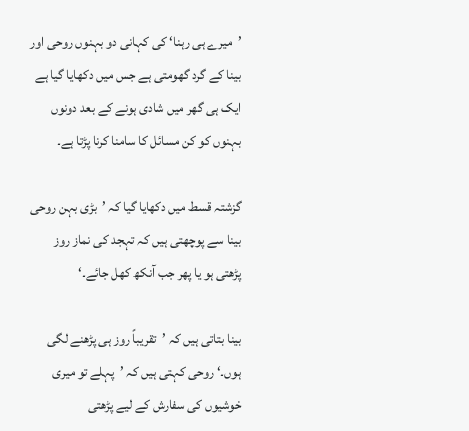’میرے ہی رہنا‘ کی کہانی دو بہنوں روحی اور بینا کے گرد گھومتی ہے جس میں دکھایا گیا ہے ایک ہی گھر میں شادی ہونے کے بعد دونوں بہنوں کو کن مسائل کا سامنا کرنا پڑتا ہے۔

گزشتہ قسط میں دکھایا گیا کہ ’بڑی بہن روحی بینا سے پوچھتی ہیں کہ تہجد کی نماز روز پڑھتی ہو یا پھر جب آنکھ کھل جائے۔‘

بینا بتاتی ہیں کہ ’تقریباً روز ہی پڑھنے لگی ہوں۔‘ روحی کہتی ہیں کہ ’پہلے تو میری خوشیوں کی سفارش کے لیے پڑھتی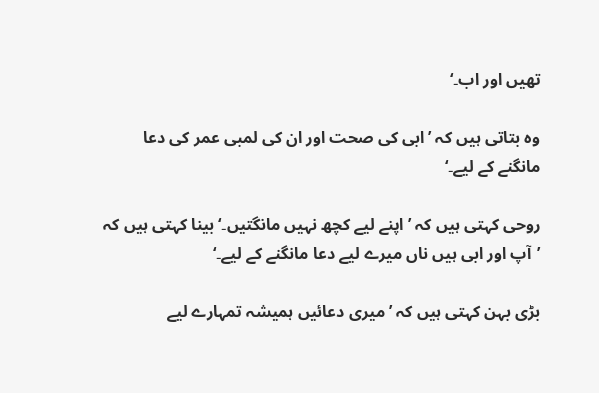تھیں اور اب۔‘

وہ بتاتی ہیں کہ ’ابی کی صحت اور ان کی لمبی عمر کی دعا مانگنے کے لیے۔‘

روحی کہتی ہیں کہ ’اپنے لیے کچھ نہیں مانگتیں۔‘ بینا کہتی ہیں کہ ’آپ اور ابی ہیں ناں میرے لیے دعا مانگنے کے لیے۔‘

بڑی بہن کہتی ہیں کہ ’میری دعائیں ہمیشہ تمہارے لیے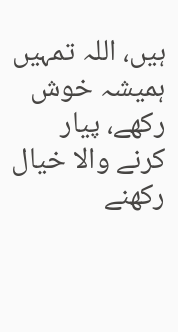ہیں، اللہ تمہیں ہمیشہ خوش رکھے، پیار کرنے والا خیال رکھنے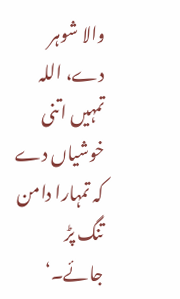والا شوہر دے، اللہ تمہیں اتنی خوشیاں دے کہ تمہارا دامن تنگ پڑ جائے۔‘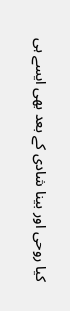کیا روحی اور بینا شادی کے بعد بھی ایسے ہی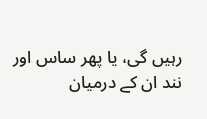رہیں گی، یا پھر ساس اور نند ان کے درمیان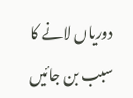دوریاں لانے کا سبب بن جائیں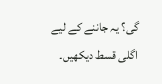گی؟ یہ جاننے کے لیے اگلی قسط دیکھیں۔